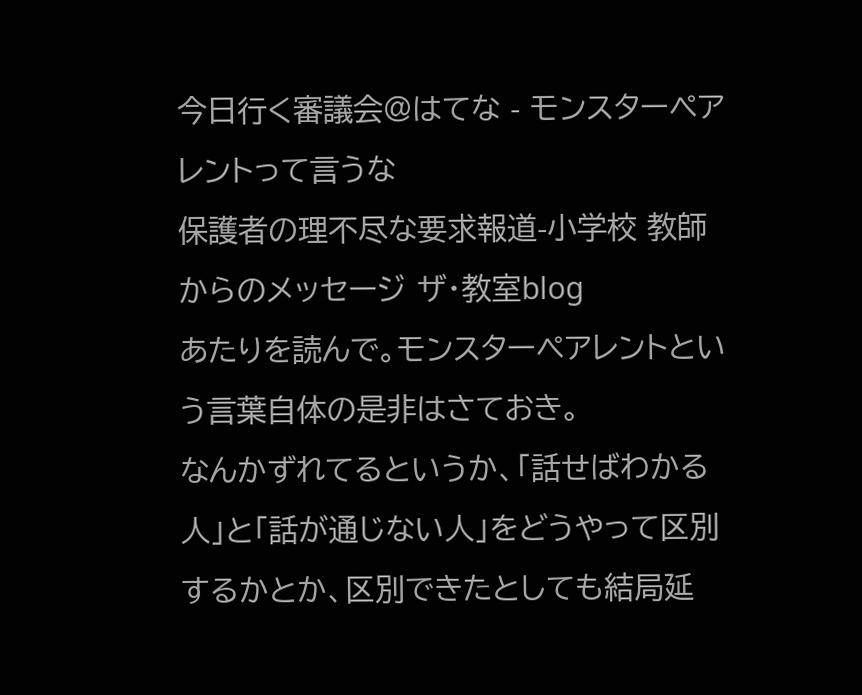今日行く審議会@はてな - モンスターペアレントって言うな
保護者の理不尽な要求報道-小学校 教師からのメッセージ ザ・教室blog
あたりを読んで。モンスターペアレントという言葉自体の是非はさておき。
なんかずれてるというか、「話せばわかる人」と「話が通じない人」をどうやって区別するかとか、区別できたとしても結局延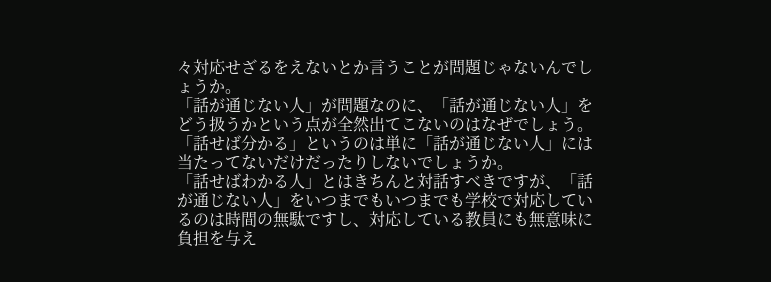々対応せざるをえないとか言うことが問題じゃないんでしょうか。
「話が通じない人」が問題なのに、「話が通じない人」をどう扱うかという点が全然出てこないのはなぜでしょう。「話せば分かる」というのは単に「話が通じない人」には当たってないだけだったりしないでしょうか。
「話せばわかる人」とはきちんと対話すべきですが、「話が通じない人」をいつまでもいつまでも学校で対応しているのは時間の無駄ですし、対応している教員にも無意味に負担を与え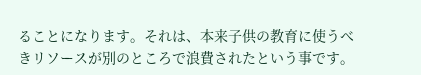ることになります。それは、本来子供の教育に使うべきリソースが別のところで浪費されたという事です。